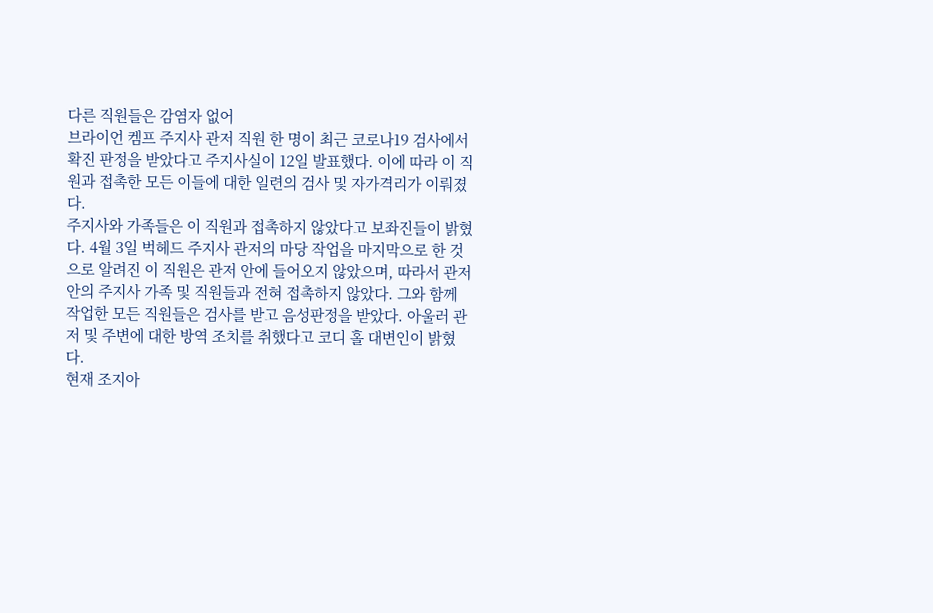다른 직원들은 감염자 없어
브라이언 켐프 주지사 관저 직원 한 명이 최근 코로나19 검사에서 확진 판정을 받았다고 주지사실이 12일 발표했다. 이에 따라 이 직원과 접촉한 모든 이들에 대한 일련의 검사 및 자가격리가 이뤄졌다.
주지사와 가족들은 이 직원과 접촉하지 않았다고 보좌진들이 밝혔다. 4월 3일 벅헤드 주지사 관저의 마당 작업을 마지막으로 한 것으로 알려진 이 직원은 관저 안에 들어오지 않았으며, 따라서 관저 안의 주지사 가족 및 직원들과 전혀 접촉하지 않았다. 그와 함께 작업한 모든 직원들은 검사를 받고 음성판정을 받았다. 아울러 관저 및 주변에 대한 방역 조치를 취했다고 코디 홀 대변인이 밝혔다.
현재 조지아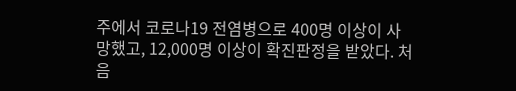주에서 코로나19 전염병으로 400명 이상이 사망했고, 12,000명 이상이 확진판정을 받았다. 처음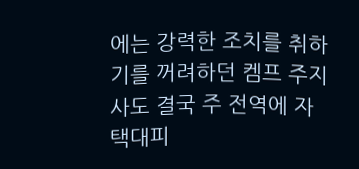에는 강력한 조치를 취하기를 꺼려하던 켐프 주지사도 결국 주 전역에 자택대피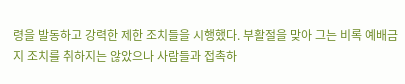령을 발동하고 강력한 제한 조치들을 시행했다. 부활절을 맞아 그는 비록 예배금지 조치를 취하지는 않았으나 사람들과 접촉하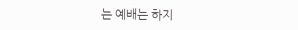는 예배는 하지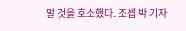말 것을 호소했다. 조셉 박 기자